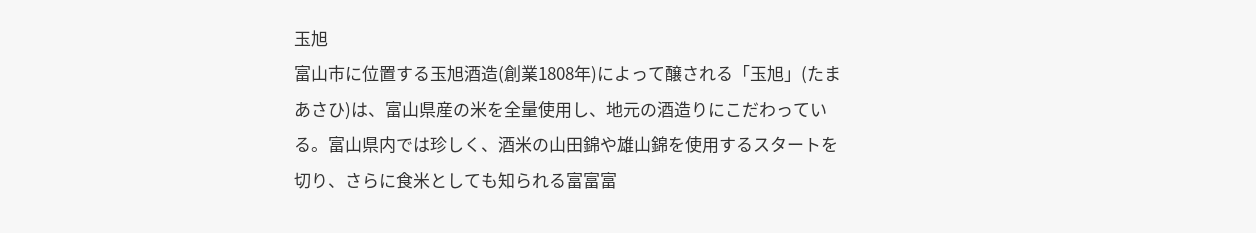玉旭
富山市に位置する玉旭酒造(創業1808年)によって醸される「玉旭」(たまあさひ)は、富山県産の米を全量使用し、地元の酒造りにこだわっている。富山県内では珍しく、酒米の山田錦や雄山錦を使用するスタートを切り、さらに食米としても知られる富富富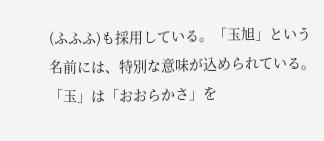(ふふふ)も採用している。「玉旭」という名前には、特別な意味が込められている。「玉」は「おおらかさ」を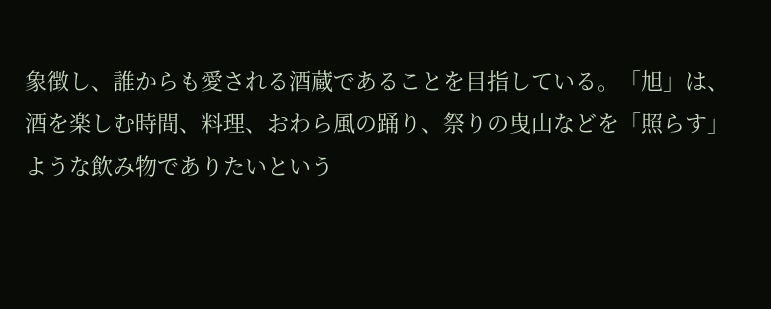象徴し、誰からも愛される酒蔵であることを目指している。「旭」は、酒を楽しむ時間、料理、おわら風の踊り、祭りの曳山などを「照らす」ような飲み物でありたいという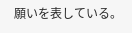願いを表している。